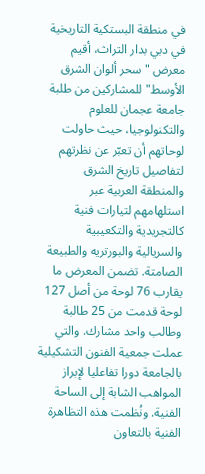في منطقة البستكية التاريخية في دبي بدار التراث، أقيم معرض " سحر ألوان الشرق الأوسط" للمشاركين من طلبة جامعة عجمان للعلوم والتكنولوجيا، حيث حاولت لوحاتهم أن تعبّر عن نظرتهم لتفاصيل تاريخ الشرق والمنطقة العربية عبر استلهامهم لتيارات فنية كالتجريدية والتكعيبية والسريالية والبورتريه والطبيعة الصامتة. تضمن المعرض ما يقارب 76 لوحة من أصل 127 لوحة قدمت من 25 طالبة وطالب واحد مشارك. والتي عملت جمعية الفنون التشكيلية بالجامعة دورا تفاعليا لإبراز المواهب الشابة إلى الساحة الفنية. ونُظمت هذه التظاهرة الفنية بالتعاون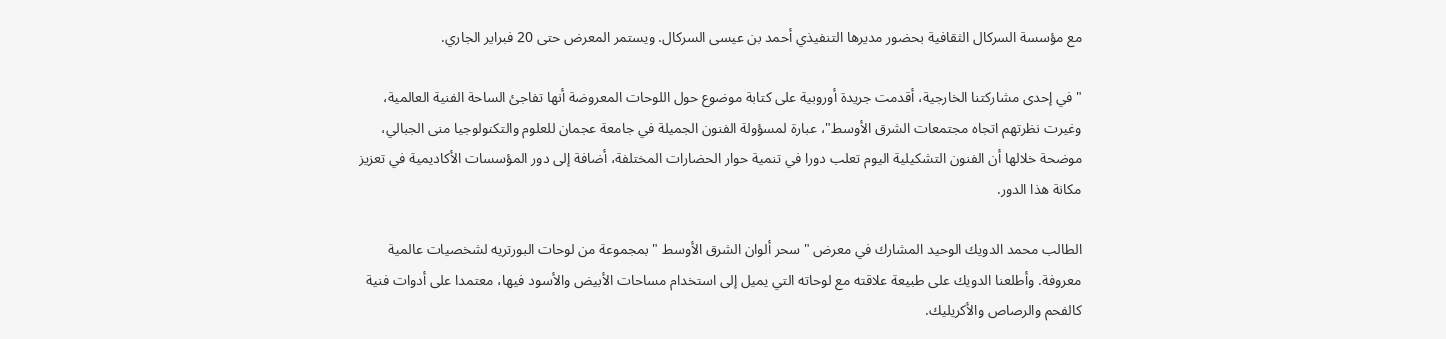مع مؤسسة السركال الثقافية بحضور مديرها التنفيذي أحمد بن عيسى السركال. ويستمر المعرض حتى 20 فبراير الجاري.

" في إحدى مشاركتنا الخارجية، أقدمت جريدة أوروبية على كتابة موضوع حول اللوحات المعروضة أنها تفاجئ الساحة الفنية العالمية، وغيرت نظرتهم اتجاه مجتمعات الشرق الأوسط"، عبارة لمسؤولة الفنون الجميلة في جامعة عجمان للعلوم والتكنولوجيا منى الجبالي، موضحة خلالها أن الفنون التشكيلية اليوم تعلب دورا في تنمية حوار الحضارات المختلفة، أضافة إلى دور المؤسسات الأكاديمية في تعزيز مكانة هذا الدور.

الطالب محمد الدويك الوحيد المشارك في معرض " سحر ألوان الشرق الأوسط " بمجموعة من لوحات البورتريه لشخصيات عالمية معروفة. وأطلعنا الدويك على طبيعة علاقته مع لوحاته التي يميل إلى استخدام مساحات الأبيض والأسود فيها، معتمدا على أدوات فنية كالفحم والرصاص والأكريليك.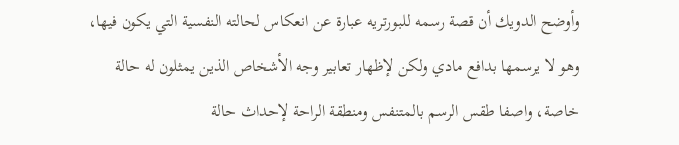وأوضح الدويك أن قصة رسمه للبورتريه عبارة عن انعكاس لحالته النفسية التي يكون فيها، وهو لا يرسمها بدافع مادي ولكن لإظهار تعابير وجه الأشخاص الذين يمثلون له حالة خاصة، واصفا طقس الرسم بالمتنفس ومنطقة الراحة لإحداث حالة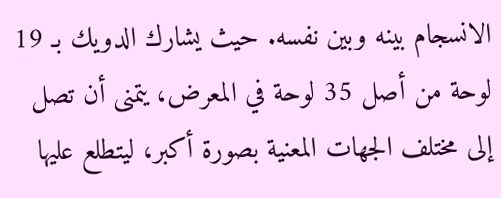الانسجام بينه وبين نفسه. حيث يشارك الدويك بـ 19 لوحة من أصل 35 لوحة في المعرض، يتمنى أن تصل إلى مختلف الجهات المعنية بصورة أكبر، ليتطلع عليها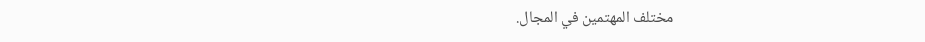مختلف المهتمين في المجال.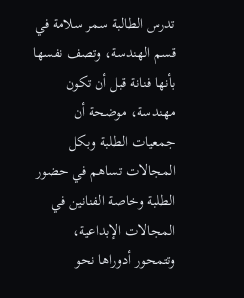تدرس الطالبة سمر سلامة في قسم الهندسة، وتصف نفسها بأنها فنانة قبل أن تكون مهندسة، موضحة أن جمعيات الطلبة وبكل المجالات تساهم في حضور الطلبة وخاصة الفنانين في المجالات الإبداعية، وتتمحور أدوراها نحو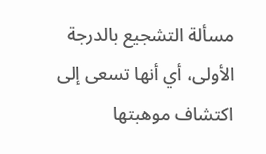مسألة التشجيع بالدرجة الأولى، أي أنها تسعى إلى اكتشاف موهبتها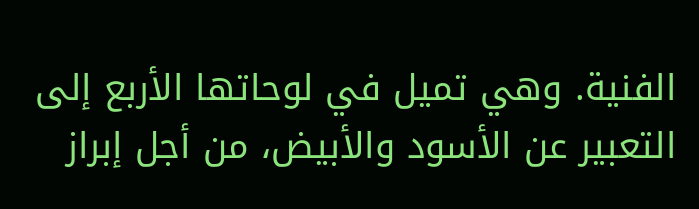الفنية. وهي تميل في لوحاتها الأربع إلى التعبير عن الأسود والأبيض، من أجل إبراز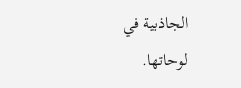الجاذبية في لوحاتها.